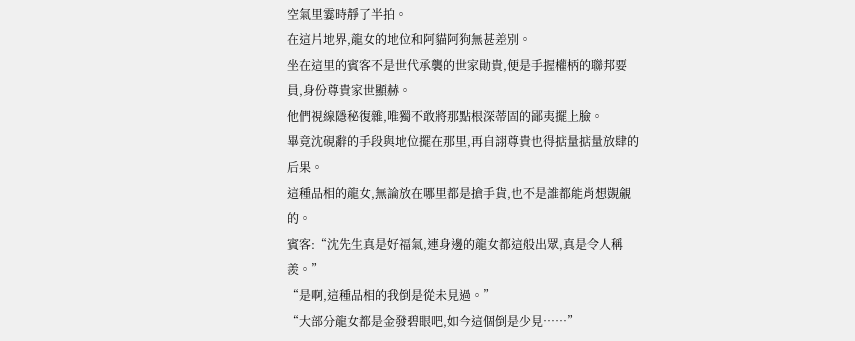空氣里霎時靜了半拍。
在這片地界,龍女的地位和阿貓阿狗無甚差別。
坐在這里的賓客不是世代承襲的世家勛貴,便是手握權柄的聯邦要員,身份尊貴家世顯赫。
他們視線隱秘復雜,唯獨不敢將那點根深蒂固的鄙夷擺上臉。
畢竟沈硯辭的手段與地位擺在那里,再自詡尊貴也得掂量掂量放肆的后果。
這種品相的龍女,無論放在哪里都是搶手貨,也不是誰都能肖想覬覦的。
賓客:“沈先生真是好福氣,連身邊的龍女都這般出眾,真是令人稱羨。”
“是啊,這種品相的我倒是從未見過。”
“大部分龍女都是金發碧眼吧,如今這個倒是少見……”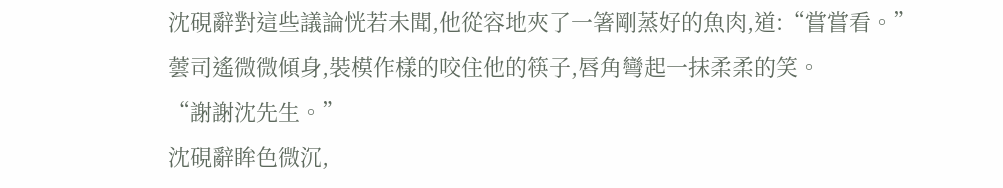沈硯辭對這些議論恍若未聞,他從容地夾了一箸剛蒸好的魚肉,道:“嘗嘗看。”
蕓司遙微微傾身,裝模作樣的咬住他的筷子,唇角彎起一抹柔柔的笑。
“謝謝沈先生。”
沈硯辭眸色微沉,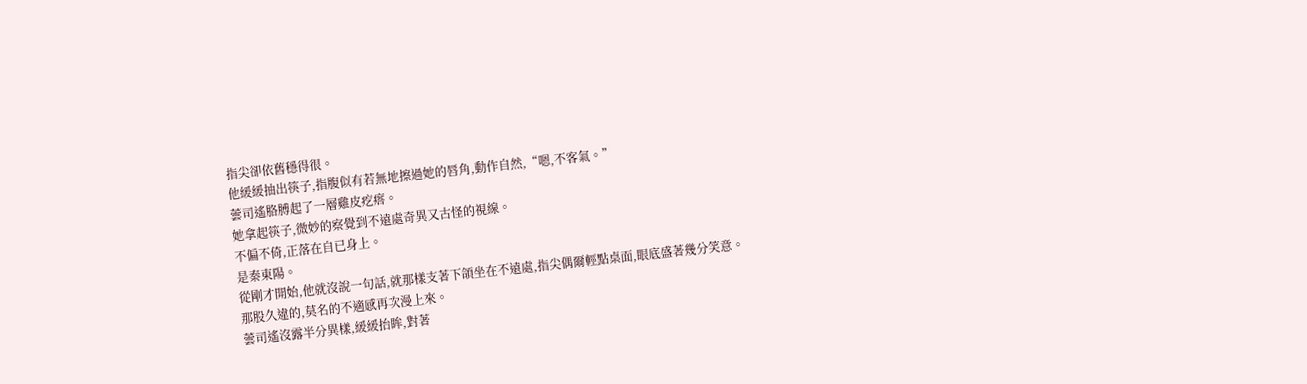指尖卻依舊穩得很。
他緩緩抽出筷子,指腹似有若無地擦過她的唇角,動作自然,“嗯,不客氣。”
蕓司遙胳膊起了一層雞皮疙瘩。
她拿起筷子,微妙的察覺到不遠處奇異又古怪的視線。
不偏不倚,正落在自已身上。
是秦東陽。
從剛才開始,他就沒說一句話,就那樣支著下頜坐在不遠處,指尖偶爾輕點桌面,眼底盛著幾分笑意。
那股久違的,莫名的不適感再次漫上來。
蕓司遙沒露半分異樣,緩緩抬眸,對著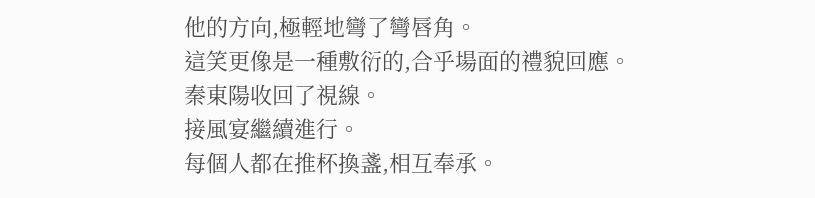他的方向,極輕地彎了彎唇角。
這笑更像是一種敷衍的,合乎場面的禮貌回應。
秦東陽收回了視線。
接風宴繼續進行。
每個人都在推杯換盞,相互奉承。